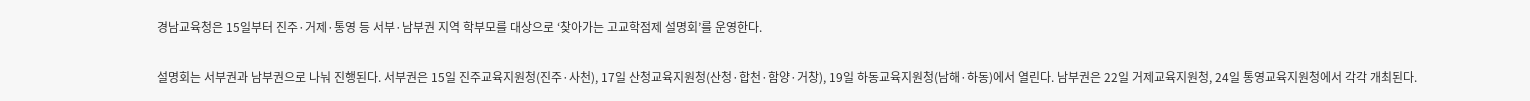경남교육청은 15일부터 진주·거제·통영 등 서부·남부권 지역 학부모를 대상으로 ‘찾아가는 고교학점제 설명회’를 운영한다.

설명회는 서부권과 남부권으로 나눠 진행된다. 서부권은 15일 진주교육지원청(진주·사천), 17일 산청교육지원청(산청·합천·함양·거창), 19일 하동교육지원청(남해·하동)에서 열린다. 남부권은 22일 거제교육지원청, 24일 통영교육지원청에서 각각 개최된다.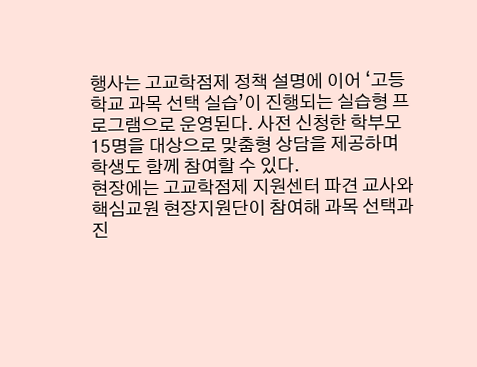행사는 고교학점제 정책 설명에 이어 ‘고등학교 과목 선택 실습’이 진행되는 실습형 프로그램으로 운영된다. 사전 신청한 학부모 15명을 대상으로 맞춤형 상담을 제공하며 학생도 함께 참여할 수 있다.
현장에는 고교학점제 지원센터 파견 교사와 핵심교원 현장지원단이 참여해 과목 선택과 진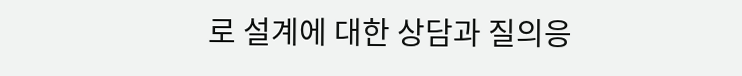로 설계에 대한 상담과 질의응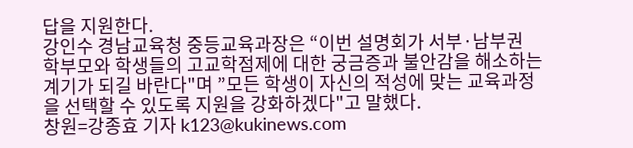답을 지원한다.
강인수 경남교육청 중등교육과장은 “이번 설명회가 서부·남부권 학부모와 학생들의 고교학점제에 대한 궁금증과 불안감을 해소하는 계기가 되길 바란다"며 ”모든 학생이 자신의 적성에 맞는 교육과정을 선택할 수 있도록 지원을 강화하겠다"고 말했다.
창원=강종효 기자 k123@kukinews.com